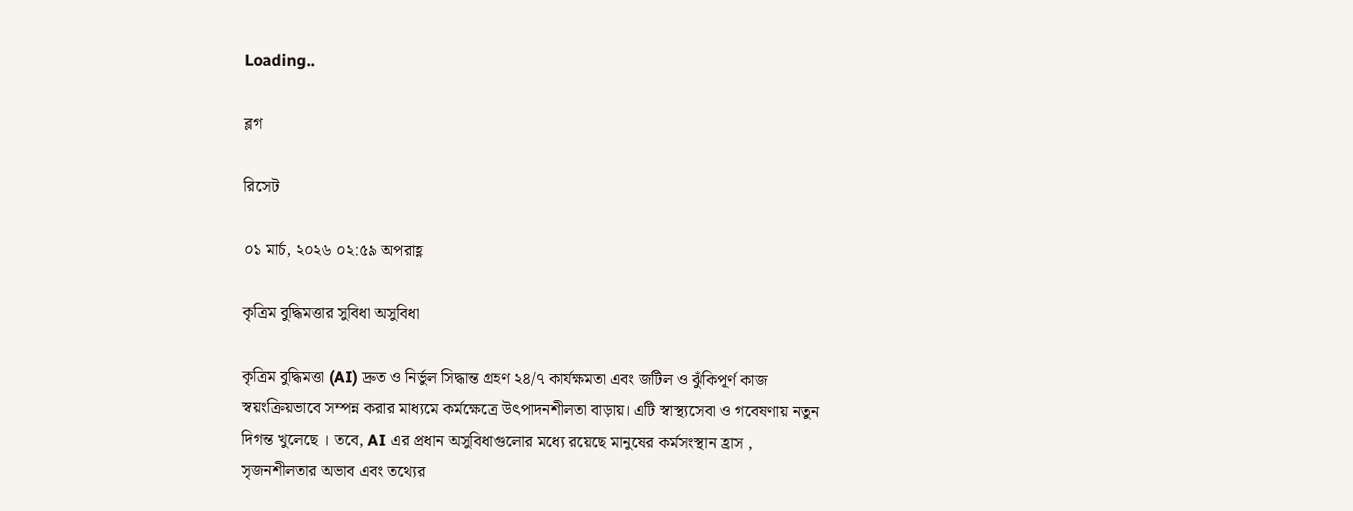Loading..

ব্লগ

রিসেট

০১ মার্চ, ২০২৬ ০২:৫৯ অপরাহ্ণ

কৃত্রিম বুদ্ধিমত্তার সুবিধা অসুবিধা

কৃত্রিম বুদ্ধিমত্তা (AI) দ্রুত ও নির্ভুল সিদ্ধান্ত গ্রহণ ২৪/৭ কার্যক্ষমতা এবং জটিল ও ঝুঁকিপূর্ণ কাজ স্বয়ংক্রিয়ভাবে সম্পন্ন করার মাধ্যমে কর্মক্ষেত্রে উৎপাদনশীলতা বাড়ায়। এটি স্বাস্থ্যসেবা ও গবেষণায় নতুন দিগন্ত খুলেছে । তবে, AI এর প্রধান অসুবিধাগুলোর মধ্যে রয়েছে মানুষের কর্মসংস্থান হ্রাস , সৃজনশীলতার অভাব এবং তথ্যের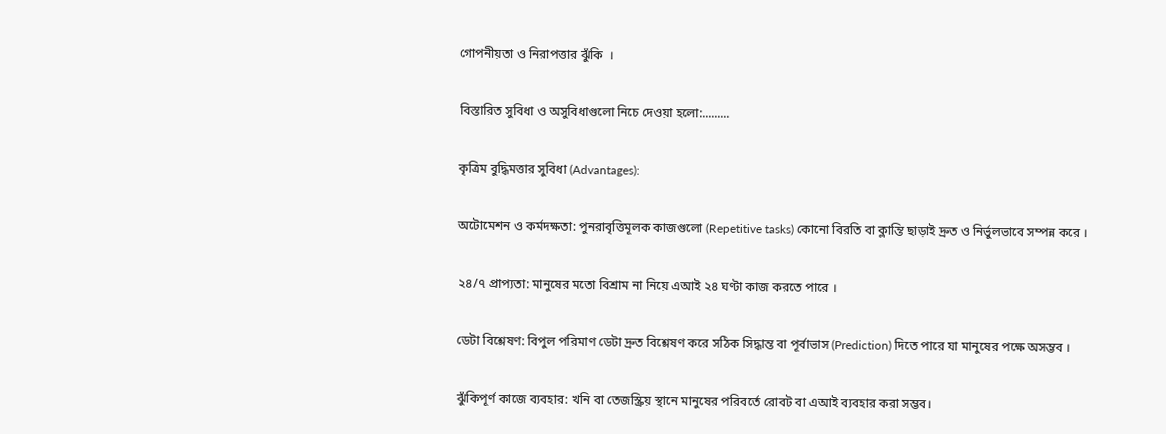গোপনীয়তা ও নিরাপত্তার ঝুঁকি  ।


বিস্তারিত সুবিধা ও অসুবিধাগুলো নিচে দেওয়া হলো:.........


কৃত্রিম বুদ্ধিমত্তার সুবিধা (Advantages):


অটোমেশন ও কর্মদক্ষতা: পুনরাবৃত্তিমূলক কাজগুলো (Repetitive tasks) কোনো বিরতি বা ক্লান্তি ছাড়াই দ্রুত ও নির্ভুলভাবে সম্পন্ন করে ।


২৪/৭ প্রাপ্যতা: মানুষের মতো বিশ্রাম না নিয়ে এআই ২৪ ঘণ্টা কাজ করতে পারে ।


ডেটা বিশ্লেষণ: বিপুল পরিমাণ ডেটা দ্রুত বিশ্লেষণ করে সঠিক সিদ্ধান্ত বা পূর্বাভাস (Prediction) দিতে পারে যা মানুষের পক্ষে অসম্ভব ।


ঝুঁকিপূর্ণ কাজে ব্যবহার: খনি বা তেজস্ক্রিয় স্থানে মানুষের পরিবর্তে রোবট বা এআই ব্যবহার করা সম্ভব।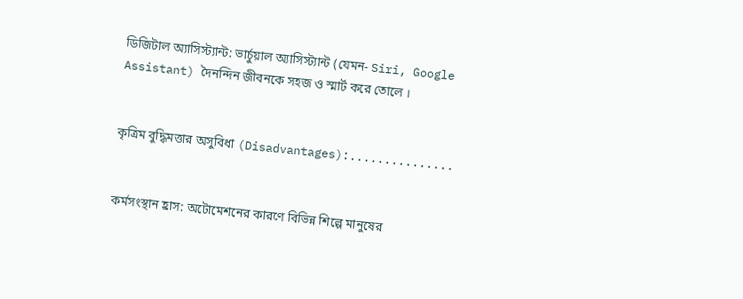ডিজিটাল অ্যাসিস্ট্যান্ট: ভার্চুয়াল অ্যাসিস্ট্যান্ট (যেমন- Siri, Google Assistant) দৈনন্দিন জীবনকে সহজ ও স্মার্ট করে তোলে ।


কৃত্রিম বুদ্ধিমত্তার অসুবিধা (Disadvantages):...............


কর্মসংস্থান হ্রাস: অটোমেশনের কারণে বিভিন্ন শিল্পে মানুষের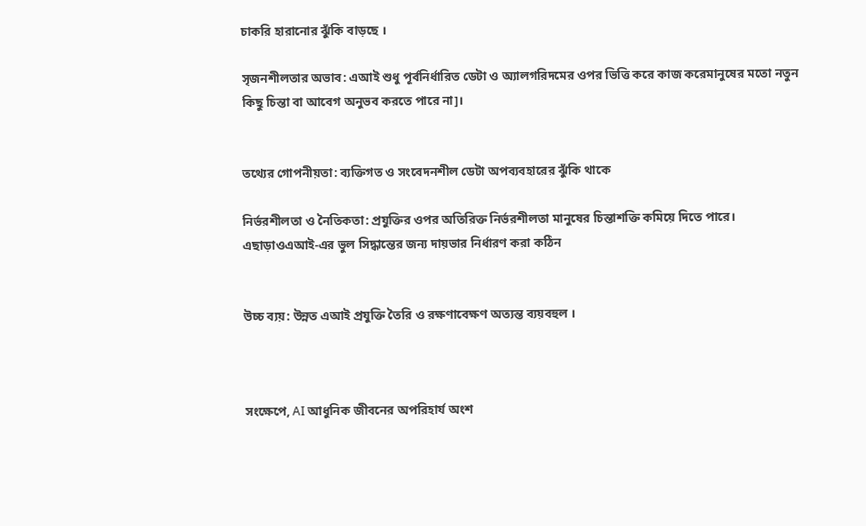চাকরি হারানোর ঝুঁকি বাড়ছে ।

সৃজনশীলতার অভাব: এআই শুধু পূর্বনির্ধারিত ডেটা ও অ্যালগরিদমের ওপর ভিত্তি করে কাজ করেমানুষের মতো নতুন কিছু চিন্তা বা আবেগ অনুভব করতে পারে না]।


তথ্যের গোপনীয়তা: ব্যক্তিগত ও সংবেদনশীল ডেটা অপব্যবহারের ঝুঁকি থাকে

নির্ভরশীলতা ও নৈতিকতা: প্রযুক্তির ওপর অতিরিক্ত নির্ভরশীলতা মানুষের চিন্তাশক্তি কমিয়ে দিতে পারে। এছাড়াওএআই-এর ভুল সিদ্ধান্তের জন্য দায়ভার নির্ধারণ করা কঠিন


উচ্চ ব্যয়: উন্নত এআই প্রযুক্তি তৈরি ও রক্ষণাবেক্ষণ অত্যন্ত ব্যয়বহুল ।



সংক্ষেপে, AI আধুনিক জীবনের অপরিহার্য অংশ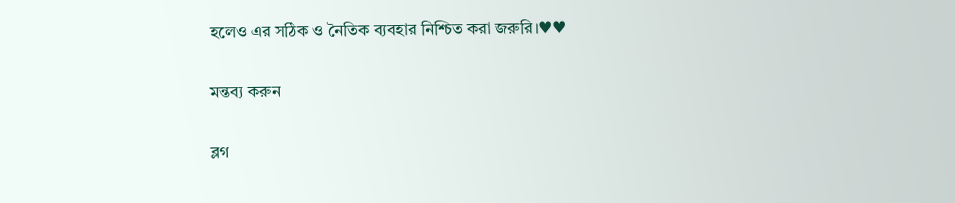হলেও এর সঠিক ও নৈতিক ব্যবহার নিশ্চিত করা জরুরি।♥♥

মন্তব্য করুন

ব্লগ